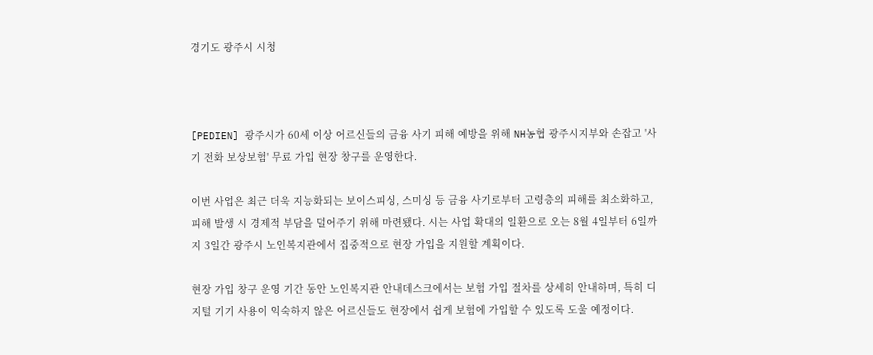경기도 광주시 시청



[PEDIEN] 광주시가 60세 이상 어르신들의 금융 사기 피해 예방을 위해 NH농협 광주시지부와 손잡고 '사기 전화 보상보험' 무료 가입 현장 창구를 운영한다.

이번 사업은 최근 더욱 지능화되는 보이스피싱, 스미싱 등 금융 사기로부터 고령층의 피해를 최소화하고, 피해 발생 시 경제적 부담을 덜어주기 위해 마련됐다. 시는 사업 확대의 일환으로 오는 8월 4일부터 6일까지 3일간 광주시 노인복지관에서 집중적으로 현장 가입을 지원할 계획이다.

현장 가입 창구 운영 기간 동안 노인복지관 안내데스크에서는 보험 가입 절차를 상세히 안내하며, 특히 디지털 기기 사용이 익숙하지 않은 어르신들도 현장에서 쉽게 보험에 가입할 수 있도록 도울 예정이다.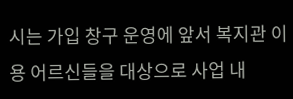시는 가입 창구 운영에 앞서 복지관 이용 어르신들을 대상으로 사업 내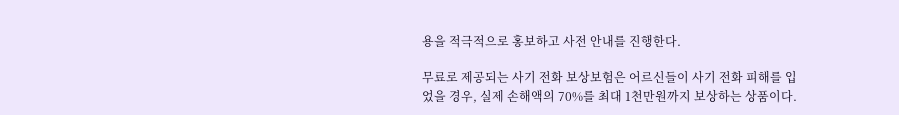용을 적극적으로 홍보하고 사전 안내를 진행한다.

무료로 제공되는 사기 전화 보상보험은 어르신들이 사기 전화 피해를 입었을 경우, 실제 손해액의 70%를 최대 1천만원까지 보상하는 상품이다.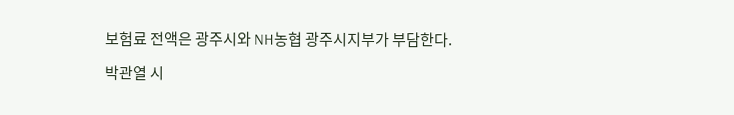보험료 전액은 광주시와 NH농협 광주시지부가 부담한다.

박관열 시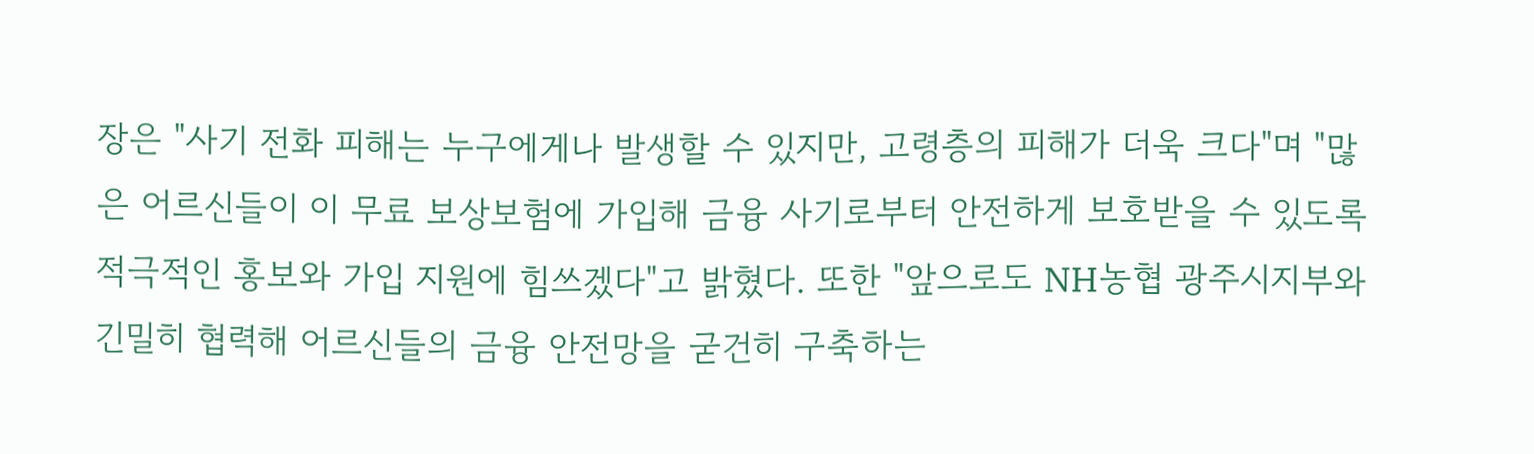장은 "사기 전화 피해는 누구에게나 발생할 수 있지만, 고령층의 피해가 더욱 크다"며 "많은 어르신들이 이 무료 보상보험에 가입해 금융 사기로부터 안전하게 보호받을 수 있도록 적극적인 홍보와 가입 지원에 힘쓰겠다"고 밝혔다. 또한 "앞으로도 NH농협 광주시지부와 긴밀히 협력해 어르신들의 금융 안전망을 굳건히 구축하는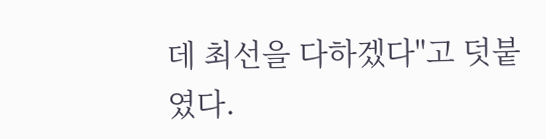데 최선을 다하겠다"고 덧붙였다.